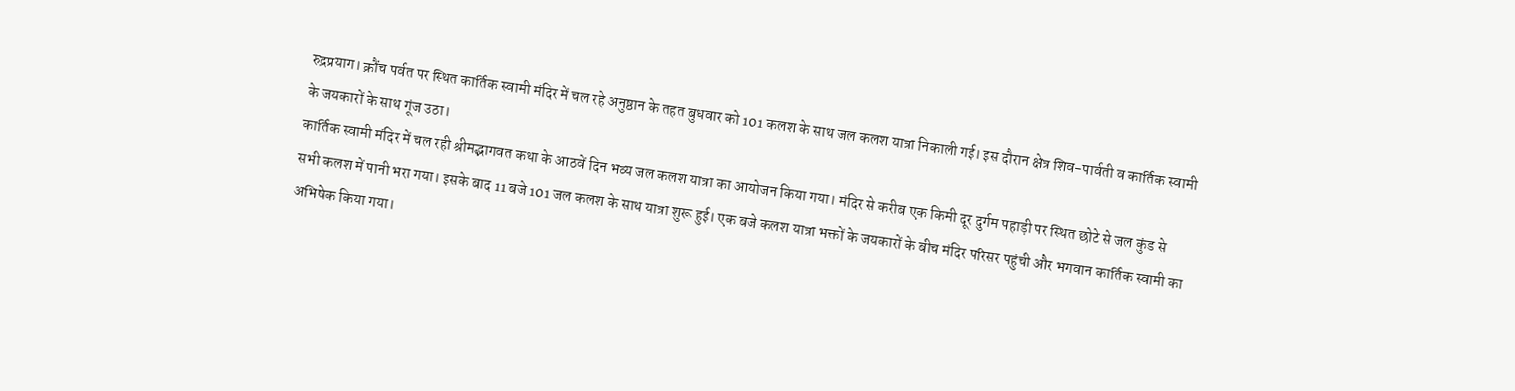रुद्रप्रयाग। क्रौंच पर्वत पर स्थित कार्तिक स्वामी मंदिर में चल रहे अनुष्ठान के तहत बुधवार को 101 कलश के साथ जल कलश यात्रा निकाली गई। इस दौरान क्षेत्र शिव-पार्वती व कार्तिक स्वामी के जयकारों के साथ गूंज उठा।
कार्तिक स्वामी मंदिर में चल रही श्रीमद्भागवत कथा के आठवें दिन भव्य जल कलश यात्रा का आयोजन किया गया। मंदिर से करीब एक किमी दूर दुर्गम पहाड़ी पर स्थित छोटे से जल कुंड से सभी कलश में पानी भरा गया। इसके बाद 11 बजे 101 जल कलश के साथ यात्रा शुरू हुई। एक बजे कलश यात्रा भक्तों के जयकारों के बीच मंदिर परिसर पहुंची और भगवान कार्तिक स्वामी का अभिषेक किया गया।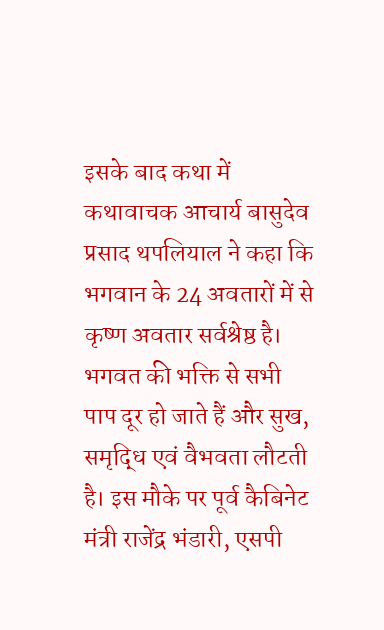इसके बाद कथा में कथावाचक आचार्य बासुदेव प्रसाद थपलियाल ने कहा कि भगवान के 24 अवतारों में से कृष्ण अवतार सर्वश्रेष्ठ है। भगवत की भक्ति से सभी पाप दूर हो जाते हैं और सुख, समृद्धि एवं वैभवता लौटती है। इस मौके पर पूर्व कैबिनेट मंत्री राजेंद्र भंडारी, एसपी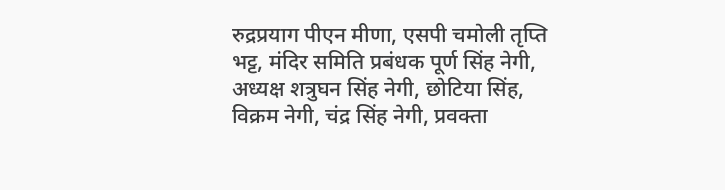रुद्रप्रयाग पीएन मीणा, एसपी चमोली तृप्ति भट्ट, मंदिर समिति प्रबंधक पूर्ण सिंह नेगी, अध्यक्ष शत्रुघन सिंह नेगी, छोटिया सिंह, विक्रम नेगी, चंद्र सिंह नेगी, प्रवक्ता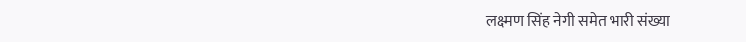लक्ष्मण सिंह नेगी समेत भारी संख्या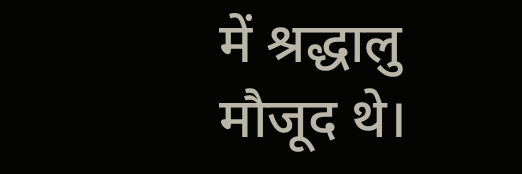में श्रद्धालु मौजूद थे।